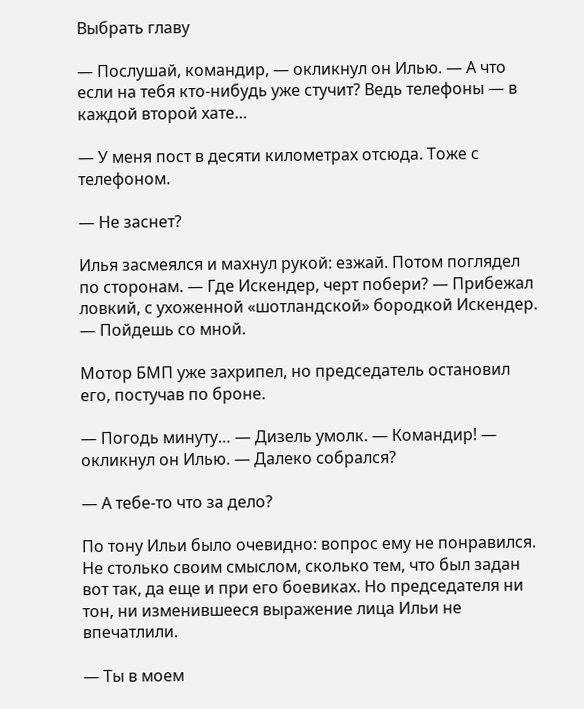Выбрать главу

— Послушай, командир, — окликнул он Илью. — А что если на тебя кто-нибудь уже стучит? Ведь телефоны — в каждой второй хате…

— У меня пост в десяти километрах отсюда. Тоже с телефоном.

— Не заснет?

Илья засмеялся и махнул рукой: езжай. Потом поглядел по сторонам. — Где Искендер, черт побери? — Прибежал ловкий, с ухоженной «шотландской» бородкой Искендер. — Пойдешь со мной.

Мотор БМП уже захрипел, но председатель остановил его, постучав по броне.

— Погодь минуту… — Дизель умолк. — Командир! — окликнул он Илью. — Далеко собрался?

— А тебе-то что за дело?

По тону Ильи было очевидно: вопрос ему не понравился. Не столько своим смыслом, сколько тем, что был задан вот так, да еще и при его боевиках. Но председателя ни тон, ни изменившееся выражение лица Ильи не впечатлили.

— Ты в моем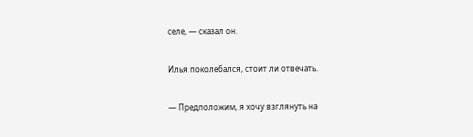селе, — сказал он.

Илья поколебался, стоит ли отвечать.

— Предположим, я хочу взглянуть на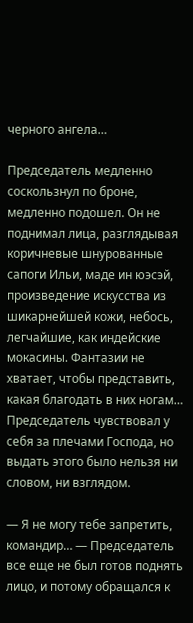черного ангела…

Председатель медленно соскользнул по броне, медленно подошел. Он не поднимал лица, разглядывая коричневые шнурованные сапоги Ильи, маде ин юэсэй, произведение искусства из шикарнейшей кожи, небось, легчайшие, как индейские мокасины. Фантазии не хватает, чтобы представить, какая благодать в них ногам… Председатель чувствовал у себя за плечами Господа, но выдать этого было нельзя ни словом, ни взглядом.

— Я не могу тебе запретить, командир… — Председатель все еще не был готов поднять лицо, и потому обращался к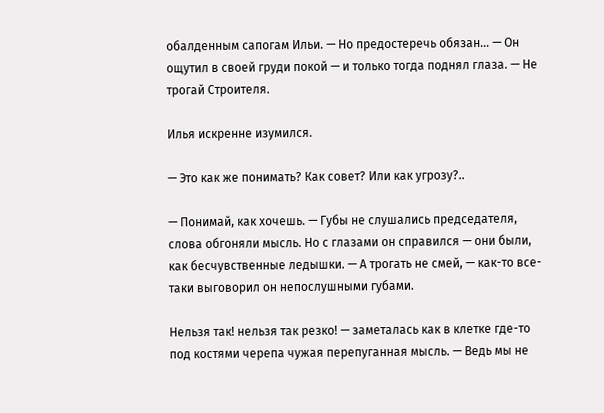обалденным сапогам Ильи. — Но предостеречь обязан… — Он ощутил в своей груди покой — и только тогда поднял глаза. — Не трогай Строителя.

Илья искренне изумился.

— Это как же понимать? Как совет? Или как угрозу?..

— Понимай, как хочешь. — Губы не слушались председателя, слова обгоняли мысль. Но с глазами он справился — они были, как бесчувственные ледышки. — А трогать не смей, — как-то все-таки выговорил он непослушными губами.

Нельзя так! нельзя так резко! — заметалась как в клетке где-то под костями черепа чужая перепуганная мысль. — Ведь мы не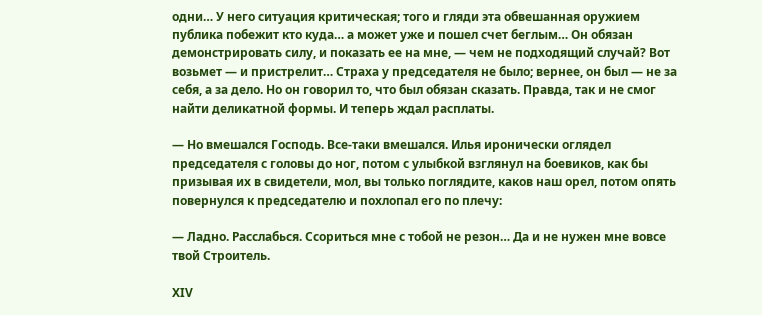одни… У него ситуация критическая; того и гляди эта обвешанная оружием публика побежит кто куда… а может уже и пошел счет беглым… Он обязан демонстрировать силу, и показать ее на мне, — чем не подходящий случай? Вот возьмет — и пристрелит… Страха у председателя не было; вернее, он был — не за себя, а за дело. Но он говорил то, что был обязан сказать. Правда, так и не смог найти деликатной формы. И теперь ждал расплаты.

— Но вмешался Господь. Все-таки вмешался. Илья иронически оглядел председателя с головы до ног, потом с улыбкой взглянул на боевиков, как бы призывая их в свидетели, мол, вы только поглядите, каков наш орел, потом опять повернулся к председателю и похлопал его по плечу:

— Ладно. Расслабься. Ссориться мне с тобой не резон… Да и не нужен мне вовсе твой Строитель.

XIV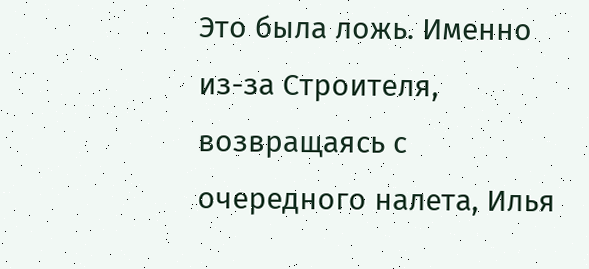Это была ложь. Именно из-за Строителя, возвращаясь с очередного налета, Илья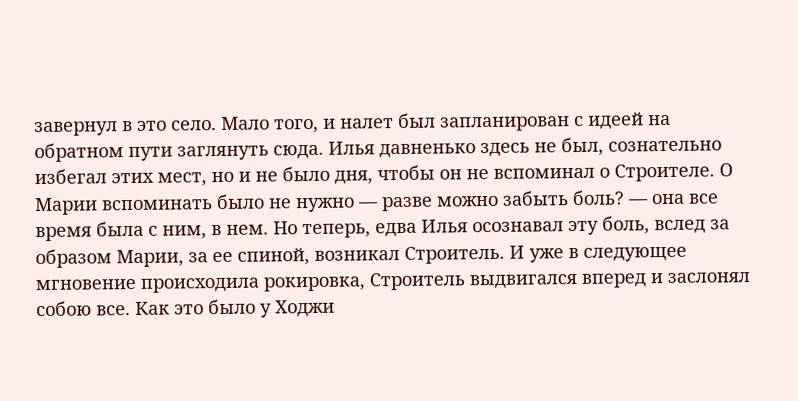завернул в это село. Мало того, и налет был запланирован с идеей на обратном пути заглянуть сюда. Илья давненько здесь не был, сознательно избегал этих мест, но и не было дня, чтобы он не вспоминал о Строителе. О Марии вспоминать было не нужно — разве можно забыть боль? — она все время была с ним, в нем. Но теперь, едва Илья осознавал эту боль, вслед за образом Марии, за ее спиной, возникал Строитель. И уже в следующее мгновение происходила рокировка, Строитель выдвигался вперед и заслонял собою все. Как это было у Ходжи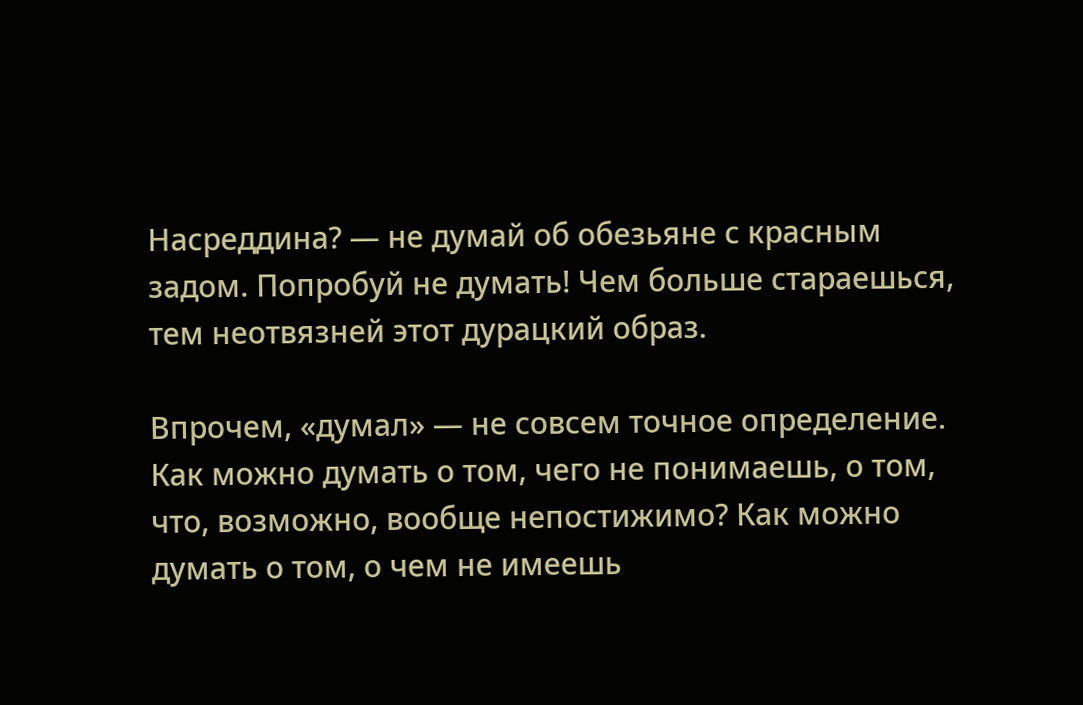Насреддина? — не думай об обезьяне с красным задом. Попробуй не думать! Чем больше стараешься, тем неотвязней этот дурацкий образ.

Впрочем, «думал» — не совсем точное определение. Как можно думать о том, чего не понимаешь, о том, что, возможно, вообще непостижимо? Как можно думать о том, о чем не имеешь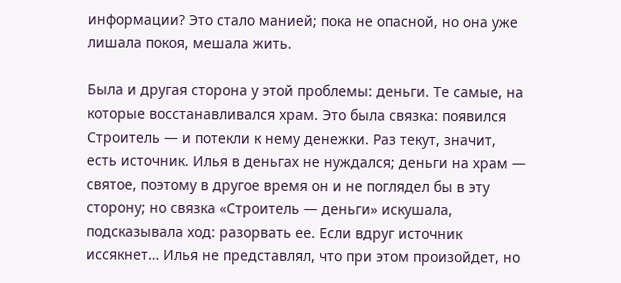информации? Это стало манией; пока не опасной, но она уже лишала покоя, мешала жить.

Была и другая сторона у этой проблемы: деньги. Те самые, на которые восстанавливался храм. Это была связка: появился Строитель — и потекли к нему денежки. Раз текут, значит, есть источник. Илья в деньгах не нуждался; деньги на храм — святое, поэтому в другое время он и не поглядел бы в эту сторону; но связка «Строитель — деньги» искушала, подсказывала ход: разорвать ее. Если вдруг источник иссякнет… Илья не представлял, что при этом произойдет, но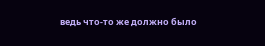ведь что-то же должно было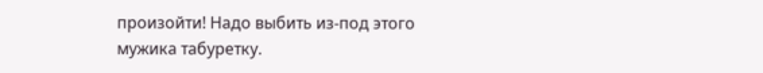произойти! Надо выбить из-под этого мужика табуретку.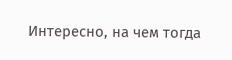Интересно, на чем тогда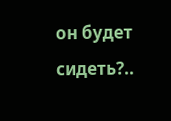он будет сидеть?..